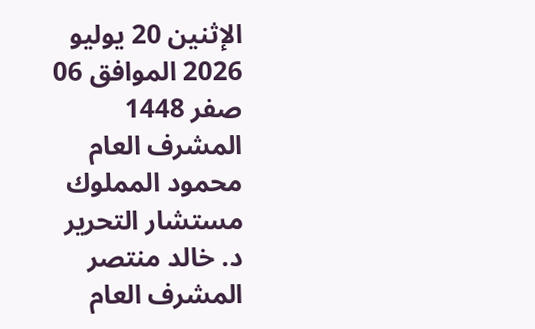الإثنين 20 يوليو 2026 الموافق 06 صفر 1448
المشرف العام
محمود المملوك
مستشار التحرير
د. خالد منتصر
المشرف العام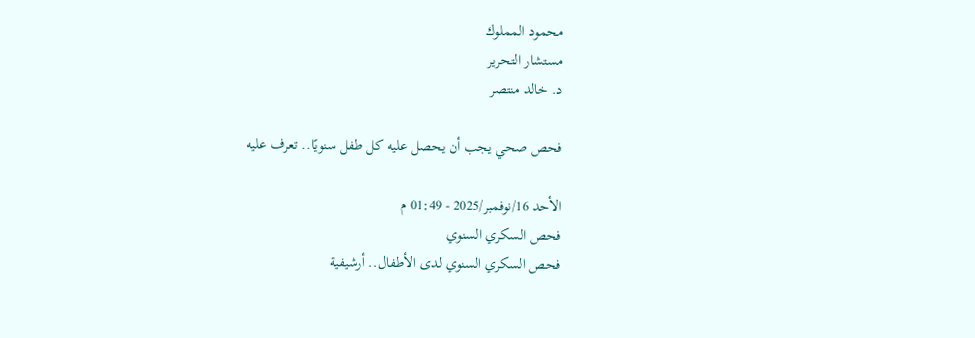محمود المملوك
مستشار التحرير
د. خالد منتصر

فحص صحي يجب أن يحصل عليه كل طفل سنويًا.. تعرف عليه

الأحد 16/نوفمبر/2025 - 01:49 م
فحص السكري السنوي
فحص السكري السنوي لدى الأطفال.. أرشيفية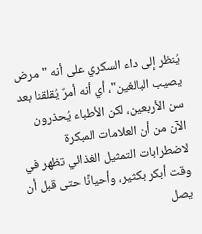يُنظر إلى داء السكري على أنه "مرض يصيب البالغين"، أي أنه أمرٌ يُقلقنا بعد سن الأربعين، لكن الأطباء يُحذرون الآن من أن العلامات المبكرة لاضطرابات التمثيل الغذائي تظهر في وقت أبكر بكثير، وأحيانًا حتى قبل أن يصل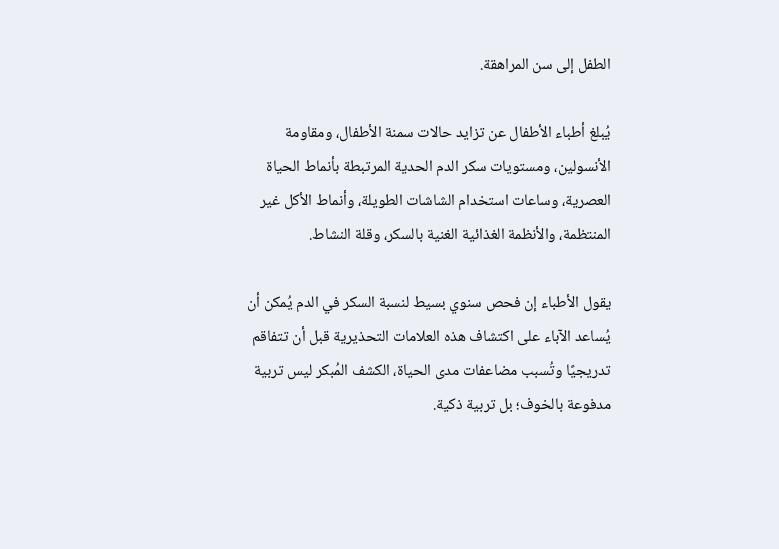الطفل إلى سن المراهقة.

يُبلغ أطباء الأطفال عن تزايد حالات سمنة الأطفال، ومقاومة الأنسولين، ومستويات سكر الدم الحدية المرتبطة بأنماط الحياة العصرية، وساعات استخدام الشاشات الطويلة، وأنماط الأكل غير المنتظمة، والأنظمة الغذائية الغنية بالسكر، وقلة النشاط.

يقول الأطباء إن فحص سنوي بسيط لنسبة السكر في الدم يُمكن أن يُساعد الآباء على اكتشاف هذه العلامات التحذيرية قبل أن تتفاقم تدريجيًا وتُسبب مضاعفات مدى الحياة، الكشف المُبكر ليس تربية مدفوعة بالخوف؛ بل تربية ذكية.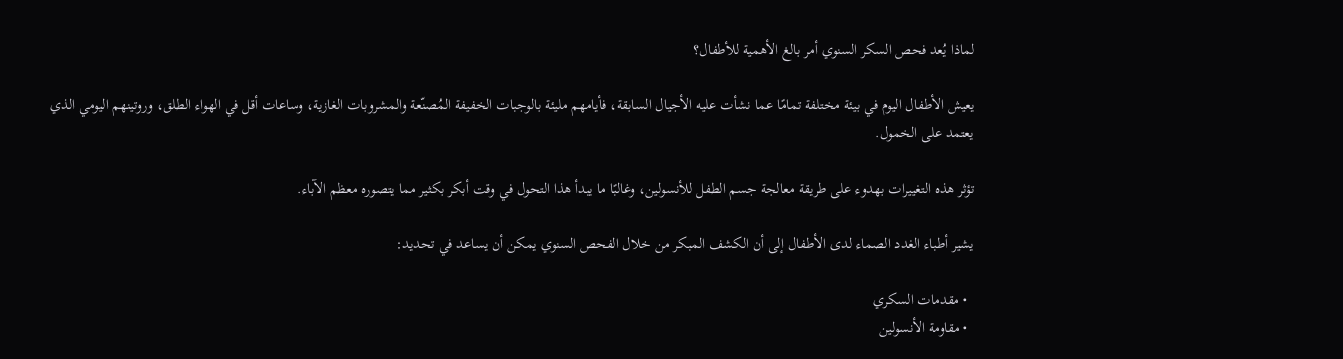لماذا يُعد فحص السكر السنوي أمر بالغ الأهمية للأطفال؟

يعيش الأطفال اليوم في بيئة مختلفة تمامًا عما نشأت عليه الأجيال السابقة، فأيامهم مليئة بالوجبات الخفيفة المُصنّعة والمشروبات الغازية، وساعات أقل في الهواء الطلق، وروتينهم اليومي الذي يعتمد على الخمول.

تؤثر هذه التغييرات بهدوء على طريقة معالجة جسم الطفل للأنسولين، وغالبًا ما يبدأ هذا التحول في وقت أبكر بكثير مما يتصوره معظم الآباء.

يشير أطباء الغدد الصماء لدى الأطفال إلى أن الكشف المبكر من خلال الفحص السنوي يمكن أن يساعد في تحديد:

  • مقدمات السكري
  • مقاومة الأنسولين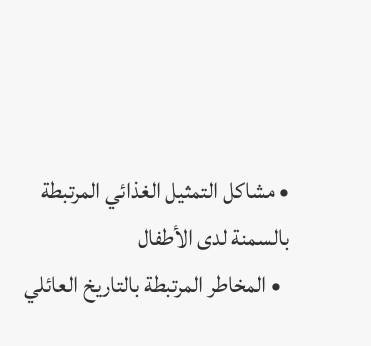• مشاكل التمثيل الغذائي المرتبطة بالسمنة لدى الأطفال
  • المخاطر المرتبطة بالتاريخ العائلي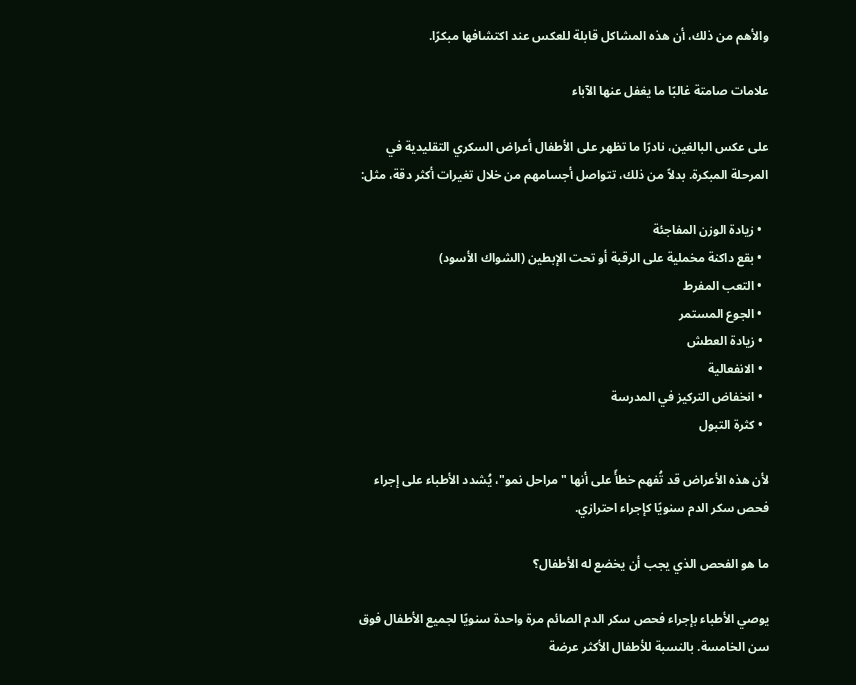والأهم من ذلك، أن هذه المشاكل قابلة للعكس عند اكتشافها مبكرًا.

علامات صامتة غالبًا ما يغفل عنها الآباء

على عكس البالغين، نادرًا ما تظهر على الأطفال أعراض السكري التقليدية في المرحلة المبكرة. بدلاً من ذلك، تتواصل أجسامهم من خلال تغيرات أكثر دقة، مثل:

  • زيادة الوزن المفاجئة
  • بقع داكنة مخملية على الرقبة أو تحت الإبطين (الشواك الأسود)
  • التعب المفرط
  • الجوع المستمر
  • زيادة العطش
  • الانفعالية
  • انخفاض التركيز في المدرسة
  • كثرة التبول

لأن هذه الأعراض قد تُفهم خطأً على أنها "مراحل نمو"، يُشدد الأطباء على إجراء فحص سكر الدم سنويًا كإجراء احترازي.

ما هو الفحص الذي يجب أن يخضع له الأطفال؟

يوصي الأطباء بإجراء فحص سكر الدم الصائم مرة واحدة سنويًا لجميع الأطفال فوق سن الخامسة. بالنسبة للأطفال الأكثر عرضة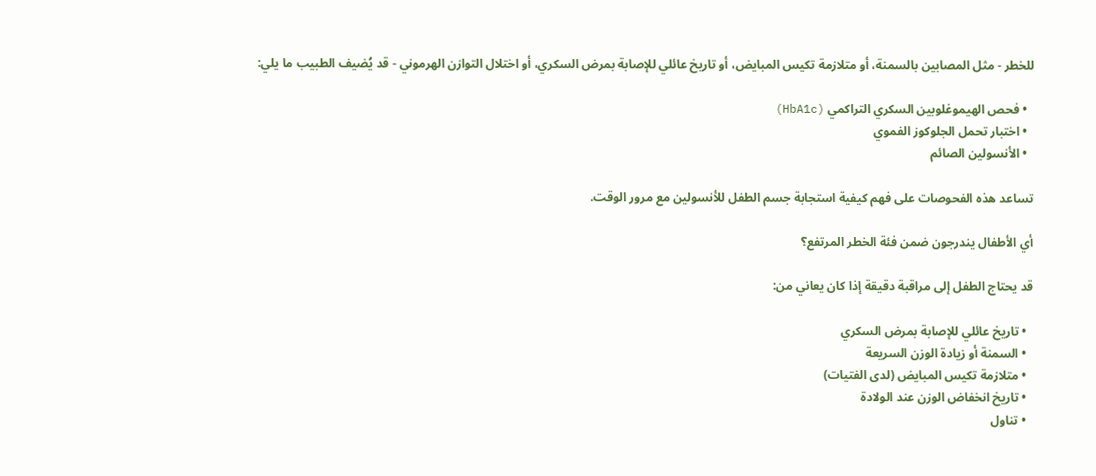للخطر - مثل المصابين بالسمنة، أو متلازمة تكيس المبايض، أو تاريخ عائلي للإصابة بمرض السكري، أو اختلال التوازن الهرموني - قد يُضيف الطبيب ما يلي:

  • فحص الهيموغلوبين السكري التراكمي (HbA1c)
  • اختبار تحمل الجلوكوز الفموي
  • الأنسولين الصائم

تساعد هذه الفحوصات على فهم كيفية استجابة جسم الطفل للأنسولين مع مرور الوقت.

أي الأطفال يندرجون ضمن فئة الخطر المرتفع؟

قد يحتاج الطفل إلى مراقبة دقيقة إذا كان يعاني من:

  • تاريخ عائلي للإصابة بمرض السكري
  • السمنة أو زيادة الوزن السريعة
  • متلازمة تكيس المبايض (لدى الفتيات)
  • تاريخ انخفاض الوزن عند الولادة
  • تناول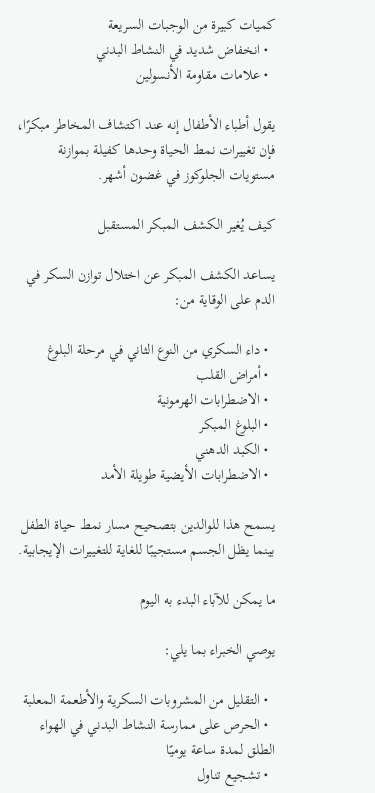كميات كبيرة من الوجبات السريعة
  • انخفاض شديد في النشاط البدني
  • علامات مقاومة الأنسولين

يقول أطباء الأطفال إنه عند اكتشاف المخاطر مبكرًا، فإن تغييرات نمط الحياة وحدها كفيلة بموازنة مستويات الجلوكوز في غضون أشهر.

كيف يُغير الكشف المبكر المستقبل

يساعد الكشف المبكر عن اختلال توازن السكر في الدم على الوقاية من:

  • داء السكري من النوع الثاني في مرحلة البلوغ
  • أمراض القلب
  • الاضطرابات الهرمونية
  • البلوغ المبكر
  • الكبد الدهني
  • الاضطرابات الأيضية طويلة الأمد

يسمح هذا للوالدين بتصحيح مسار نمط حياة الطفل بينما يظل الجسم مستجيبًا للغاية للتغييرات الإيجابية.

ما يمكن للآباء البدء به اليوم

يوصي الخبراء بما يلي:

  • التقليل من المشروبات السكرية والأطعمة المعلبة
  • الحرص على ممارسة النشاط البدني في الهواء الطلق لمدة ساعة يوميًا
  • تشجيع تناول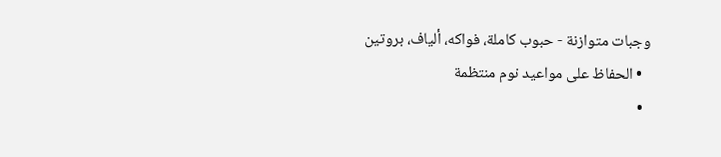وجبات متوازنة - حبوب كاملة، فواكه، ألياف، بروتين
  • الحفاظ على مواعيد نوم منتظمة
  •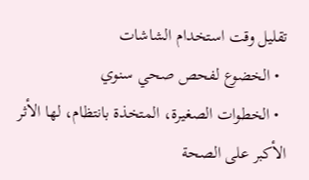تقليل وقت استخدام الشاشات
  • الخضوع لفحص صحي سنوي
  • الخطوات الصغيرة، المتخذة بانتظام، لها الأثر الأكبر على الصحة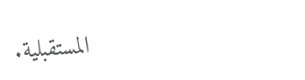المستقبلية.